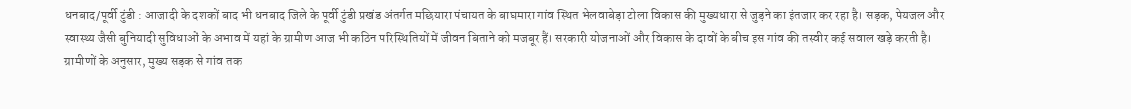धनबाद/पूर्वी टुंडी : आजादी के दशकों बाद भी धनबाद जिले के पूर्वी टुंडी प्रखंड अंतर्गत मछियारा पंचायत के बाघमारा गांव स्थित भेलवाबेड़ा टोला विकास की मुख्यधारा से जुड़ने का इंतजार कर रहा है। सड़क, पेयजल और स्वास्थ्य जैसी बुनियादी सुविधाओं के अभाव में यहां के ग्रामीण आज भी कठिन परिस्थितियों में जीवन बिताने को मजबूर हैं। सरकारी योजनाओं और विकास के दावों के बीच इस गांव की तस्वीर कई सवाल खड़े करती है।
ग्रामीणों के अनुसार, मुख्य सड़क से गांव तक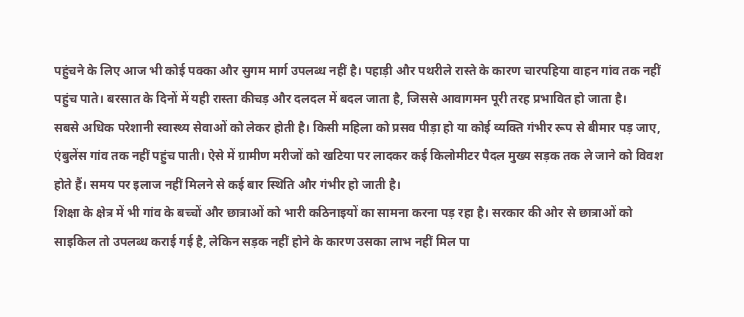पहुंचने के लिए आज भी कोई पक्का और सुगम मार्ग उपलब्ध नहीं है। पहाड़ी और पथरीले रास्ते के कारण चारपहिया वाहन गांव तक नहीं पहुंच पाते। बरसात के दिनों में यही रास्ता कीचड़ और दलदल में बदल जाता है, जिससे आवागमन पूरी तरह प्रभावित हो जाता है।
सबसे अधिक परेशानी स्वास्थ्य सेवाओं को लेकर होती है। किसी महिला को प्रसव पीड़ा हो या कोई व्यक्ति गंभीर रूप से बीमार पड़ जाए, एंबुलेंस गांव तक नहीं पहुंच पाती। ऐसे में ग्रामीण मरीजों को खटिया पर लादकर कई किलोमीटर पैदल मुख्य सड़क तक ले जाने को विवश होते हैं। समय पर इलाज नहीं मिलने से कई बार स्थिति और गंभीर हो जाती है।
शिक्षा के क्षेत्र में भी गांव के बच्चों और छात्राओं को भारी कठिनाइयों का सामना करना पड़ रहा है। सरकार की ओर से छात्राओं को साइकिल तो उपलब्ध कराई गई है, लेकिन सड़क नहीं होने के कारण उसका लाभ नहीं मिल पा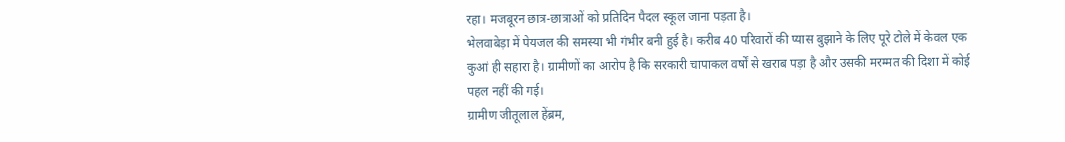रहा। मजबूरन छात्र-छात्राओं को प्रतिदिन पैदल स्कूल जाना पड़ता है।
भेलवाबेड़ा में पेयजल की समस्या भी गंभीर बनी हुई है। करीब 40 परिवारों की प्यास बुझाने के लिए पूरे टोले में केवल एक कुआं ही सहारा है। ग्रामीणों का आरोप है कि सरकारी चापाकल वर्षों से खराब पड़ा है और उसकी मरम्मत की दिशा में कोई पहल नहीं की गई।
ग्रामीण जीतूलाल हेंब्रम,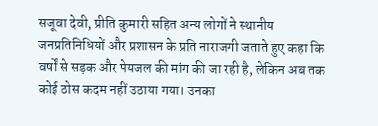सजूवा देवी, प्रीति कुमारी सहित अन्य लोगों ने स्थानीय जनप्रतिनिधियों और प्रशासन के प्रति नाराजगी जताते हुए कहा कि वर्षों से सड़क और पेयजल की मांग की जा रही है, लेकिन अब तक कोई ठोस कदम नहीं उठाया गया। उनका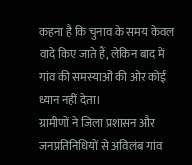कहना है कि चुनाव के समय केवल वादे किए जाते हैं, लेकिन बाद में गांव की समस्याओं की ओर कोई ध्यान नहीं देता।
ग्रामीणों ने जिला प्रशासन और जनप्रतिनिधियों से अविलंब गांव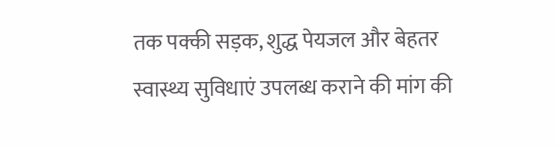तक पक्की सड़क, शुद्ध पेयजल और बेहतर स्वास्थ्य सुविधाएं उपलब्ध कराने की मांग की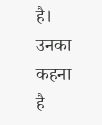है। उनका कहना है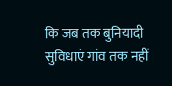कि जब तक बुनियादी सुविधाएं गांव तक नहीं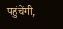पहुंचेंगी,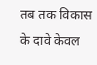तब तक विकास के दावे केवल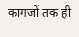कागजों तक ही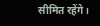सीमित रहेंगे।